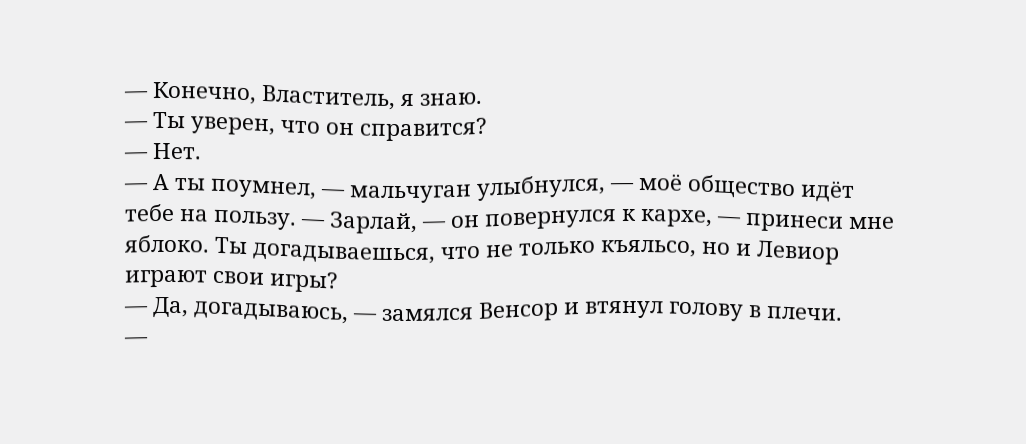— Конечно, Властитель, я знаю.
— Ты уверен, что он справится?
— Нет.
— А ты поумнел, — мальчуган улыбнулся, — моё общество идёт тебе на пользу. — Зарлай, — он повернулся к кархе, — принеси мне яблоко. Ты догадываешься, что не только къяльсо, но и Левиор играют свои игры?
— Да, догадываюсь, — замялся Венсор и втянул голову в плечи.
—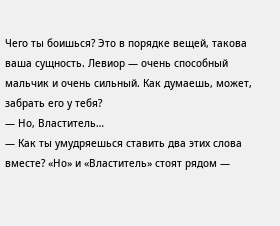Чего ты боишься? Это в порядке вещей, такова ваша сущность. Левиор — очень способный мальчик и очень сильный. Как думаешь, может, забрать его у тебя?
— Но, Властитель…
— Как ты умудряешься ставить два этих слова вместе? «Но» и «Властитель» стоят рядом —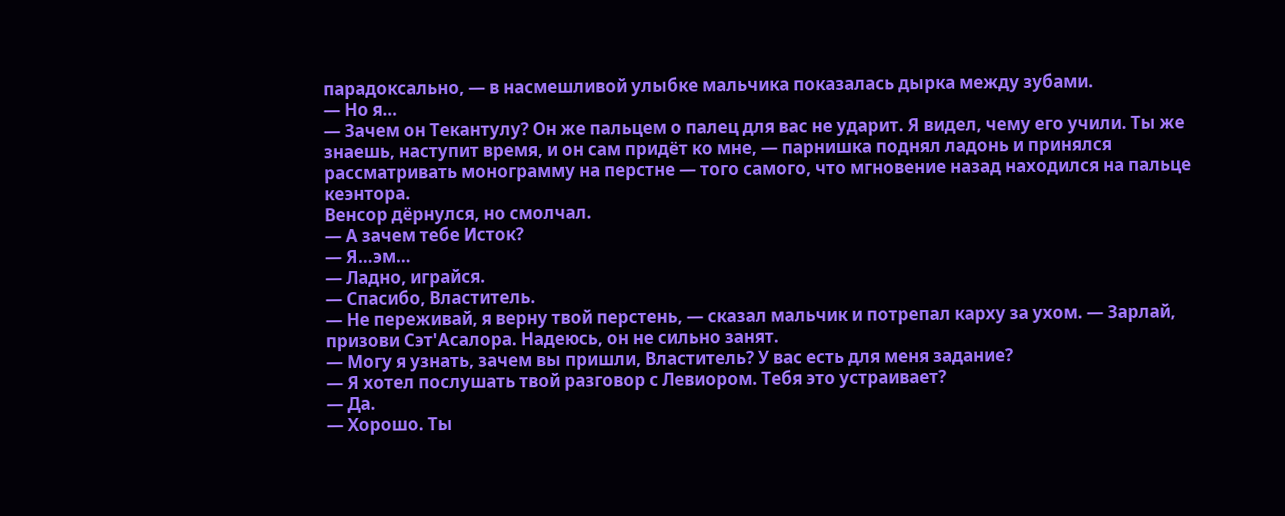парадоксально, — в насмешливой улыбке мальчика показалась дырка между зубами.
— Но я…
— Зачем он Текантулу? Он же пальцем о палец для вас не ударит. Я видел, чему его учили. Ты же знаешь, наступит время, и он сам придёт ко мне, — парнишка поднял ладонь и принялся рассматривать монограмму на перстне — того самого, что мгновение назад находился на пальце кеэнтора.
Венсор дёрнулся, но смолчал.
— А зачем тебе Исток?
— Я…эм…
— Ладно, играйся.
— Спасибо, Властитель.
— Не переживай, я верну твой перстень, — сказал мальчик и потрепал карху за ухом. — Зарлай, призови Сэт'Асалора. Надеюсь, он не сильно занят.
— Могу я узнать, зачем вы пришли, Властитель? У вас есть для меня задание?
— Я хотел послушать твой разговор с Левиором. Тебя это устраивает?
— Да.
— Хорошо. Ты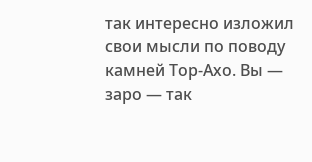так интересно изложил свои мысли по поводу камней Тор-Ахо. Вы — заро — так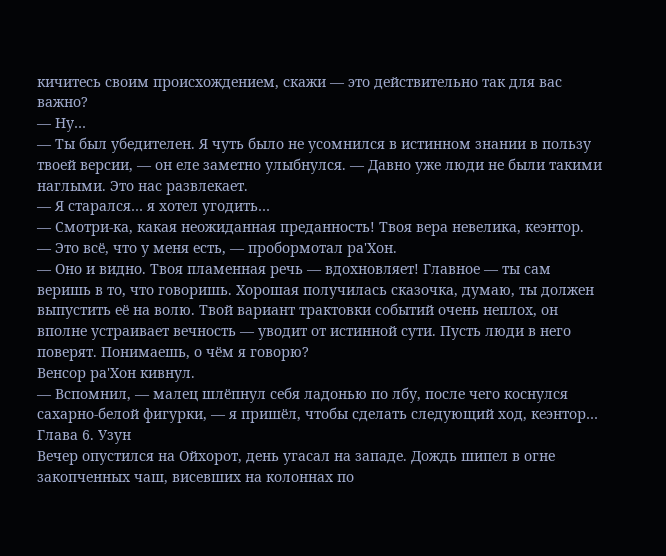кичитесь своим происхождением, скажи — это действительно так для вас важно?
— Ну…
— Ты был убедителен. Я чуть было не усомнился в истинном знании в пользу твоей версии, — он еле заметно улыбнулся. — Давно уже люди не были такими наглыми. Это нас развлекает.
— Я старался… я хотел угодить…
— Смотри-ка, какая неожиданная преданность! Твоя вера невелика, кеэнтор.
— Это всё, что у меня есть, — пробормотал ра'Хон.
— Оно и видно. Твоя пламенная речь — вдохновляет! Главное — ты сам веришь в то, что говоришь. Хорошая получилась сказочка, думаю, ты должен выпустить её на волю. Твой вариант трактовки событий очень неплох, он вполне устраивает вечность — уводит от истинной сути. Пусть люди в него поверят. Понимаешь, о чём я говорю?
Венсор ра'Хон кивнул.
— Вспомнил, — малец шлёпнул себя ладонью по лбу, после чего коснулся сахарно-белой фигурки, — я пришёл, чтобы сделать следующий ход, кеэнтор…
Глава 6. Узун
Вечер опустился на Ойхорот, день угасал на западе. Дождь шипел в огне закопченных чаш, висевших на колоннах по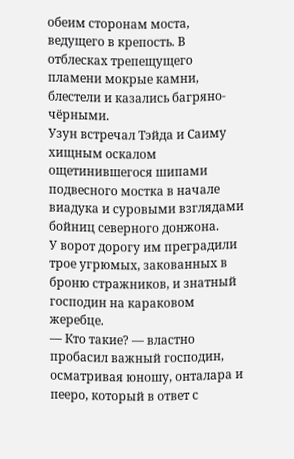обеим сторонам моста, ведущего в крепость. В отблесках трепещущего пламени мокрые камни, блестели и казались багряно-чёрными.
Узун встречал Тэйда и Саиму хищным оскалом ощетинившегося шипами подвесного мостка в начале виадука и суровыми взглядами бойниц северного донжона.
У ворот дорогу им преградили трое угрюмых, закованных в броню стражников, и знатный господин на караковом жеребце.
— Кто такие? — властно пробасил важный господин, осматривая юношу, онталара и пееро, который в ответ с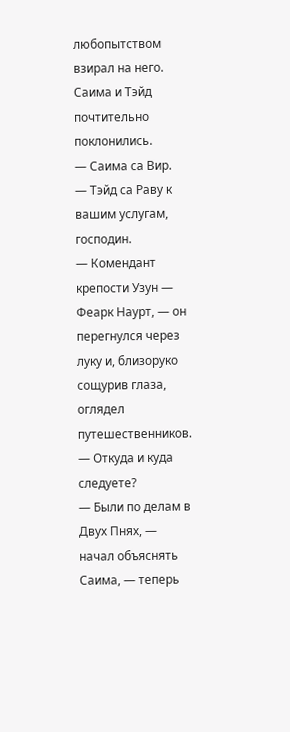любопытством взирал на него.
Саима и Тэйд почтительно поклонились.
— Саима са Вир.
— Тэйд са Раву к вашим услугам, господин.
— Комендант крепости Узун — Феарк Наурт, — он перегнулся через луку и, близоруко сощурив глаза, оглядел путешественников. — Откуда и куда следуете?
— Были по делам в Двух Пнях, — начал объяснять Саима, — теперь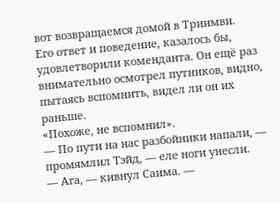вот возвращаемся домой в Триимви.
Его ответ и поведение, казалось бы, удовлетворили коменданта. Он ещё раз внимательно осмотрел путников, видно, пытаясь вспомнить, видел ли он их раньше.
«Похоже, не вспомнил».
— По пути на нас разбойники напали, — промямлил Тэйд, — еле ноги унесли.
— Ага, — кивнул Саима. —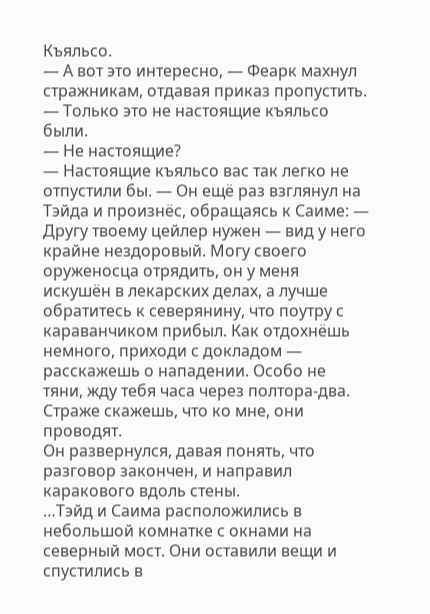Къяльсо.
— А вот это интересно, — Феарк махнул стражникам, отдавая приказ пропустить. — Только это не настоящие къяльсо были.
— Не настоящие?
— Настоящие къяльсо вас так легко не отпустили бы. — Он ещё раз взглянул на Тэйда и произнёс, обращаясь к Саиме: — Другу твоему цейлер нужен — вид у него крайне нездоровый. Могу своего оруженосца отрядить, он у меня искушён в лекарских делах, а лучше обратитесь к северянину, что поутру с караванчиком прибыл. Как отдохнёшь немного, приходи с докладом — расскажешь о нападении. Особо не тяни, жду тебя часа через полтора-два. Страже скажешь, что ко мне, они проводят.
Он развернулся, давая понять, что разговор закончен, и направил каракового вдоль стены.
…Тэйд и Саима расположились в небольшой комнатке с окнами на северный мост. Они оставили вещи и спустились в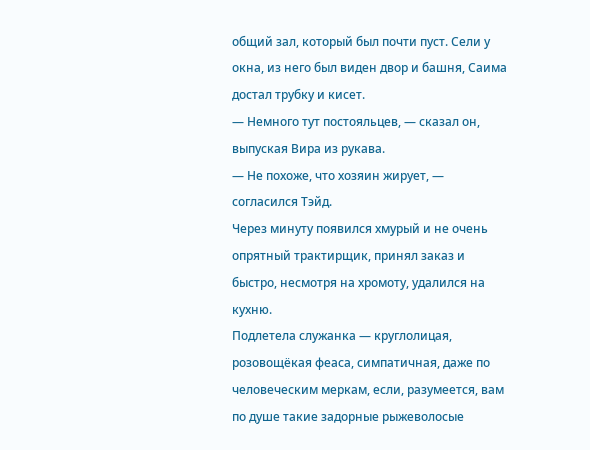общий зал, который был почти пуст. Сели у окна, из него был виден двор и башня, Саима достал трубку и кисет.
— Немного тут постояльцев, — сказал он, выпуская Вира из рукава.
— Не похоже, что хозяин жирует, — согласился Тэйд.
Через минуту появился хмурый и не очень опрятный трактирщик, принял заказ и быстро, несмотря на хромоту, удалился на кухню.
Подлетела служанка — круглолицая, розовощёкая феаса, симпатичная, даже по человеческим меркам, если, разумеется, вам по душе такие задорные рыжеволосые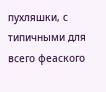пухляшки, с типичными для всего феаского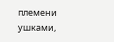племени ушками,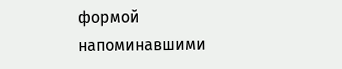формой напоминавшими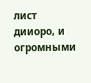лист дииоро, и огромными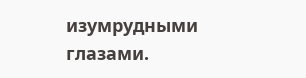изумрудными глазами.